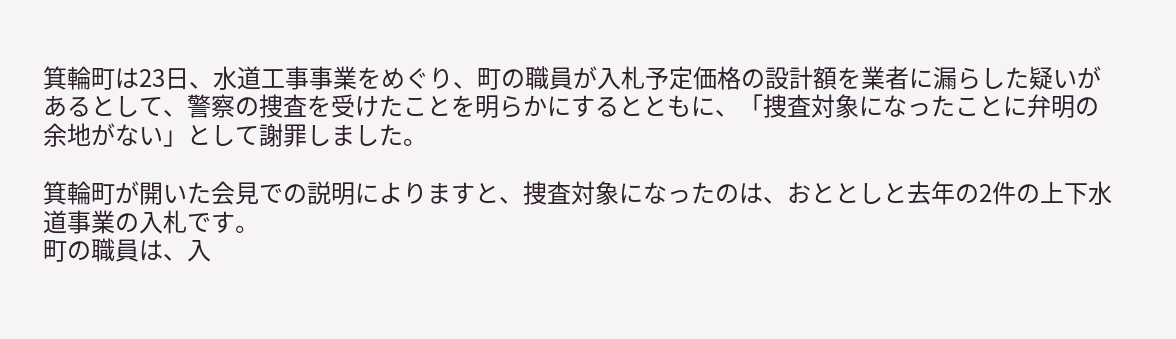箕輪町は23日、水道工事事業をめぐり、町の職員が入札予定価格の設計額を業者に漏らした疑いがあるとして、警察の捜査を受けたことを明らかにするとともに、「捜査対象になったことに弁明の余地がない」として謝罪しました。

箕輪町が開いた会見での説明によりますと、捜査対象になったのは、おととしと去年の2件の上下水道事業の入札です。
町の職員は、入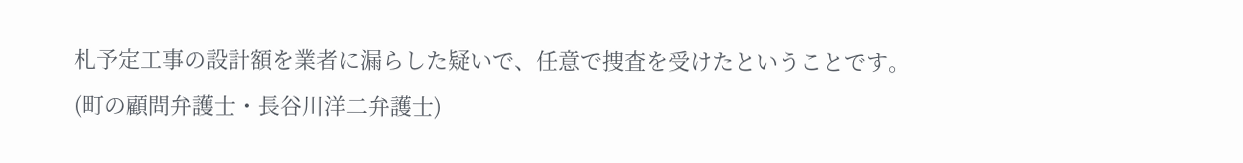札予定工事の設計額を業者に漏らした疑いで、任意で捜査を受けたということです。
(町の顧問弁護士・長谷川洋二弁護士)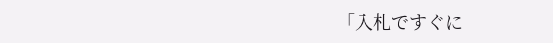「入札ですぐに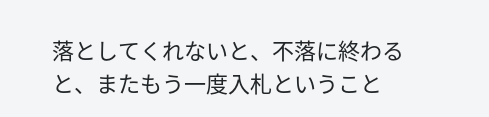落としてくれないと、不落に終わると、またもう一度入札ということ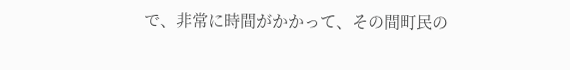で、非常に時間がかかって、その間町民の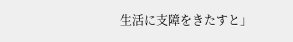生活に支障をきたすと」